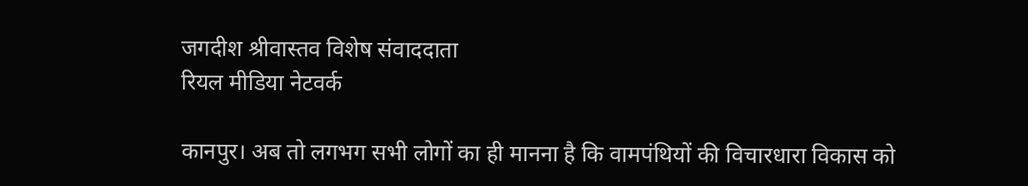जगदीश श्रीवास्तव विशेष संवाददाता
रियल मीडिया नेटवर्क

कानपुर। अब तो लगभग सभी लोगों का ही मानना है कि वामपंथियों की विचारधारा विकास को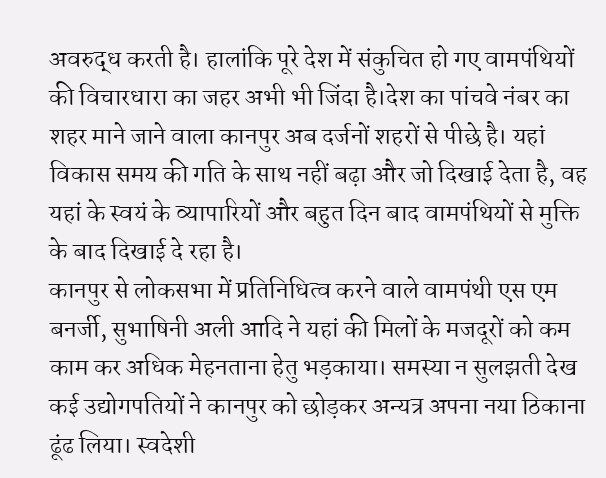अवरुद्ध करती है। हालांकि पूरे देश में संकुचित हो गए वामपंथियों की विचारधारा का जहर अभी भी जिंदा है।देश का पांचवे नंबर का शहर माने जाने वाला कानपुर अब दर्जनों शहरों से पीछे है। यहां विकास समय की गति के साथ नहीं बढ़ा और जो दिखाई देता है, वह यहां के स्वयं के व्यापारियों और बहुत दिन बाद वामपंथियों से मुक्ति के बाद दिखाई दे रहा है।
कानपुर से लोकसभा में प्रतिनिधित्व करने वाले वामपंथी एस एम बनर्जी, सुभाषिनी अली आदि ने यहां की मिलों के मजदूरों को कम काम कर अधिक मेहनताना हेतु भड़काया। समस्या न सुलझती देख कई उद्योगपतियों ने कानपुर को छोड़कर अन्यत्र अपना नया ठिकाना ढूंढ लिया। स्वदेशी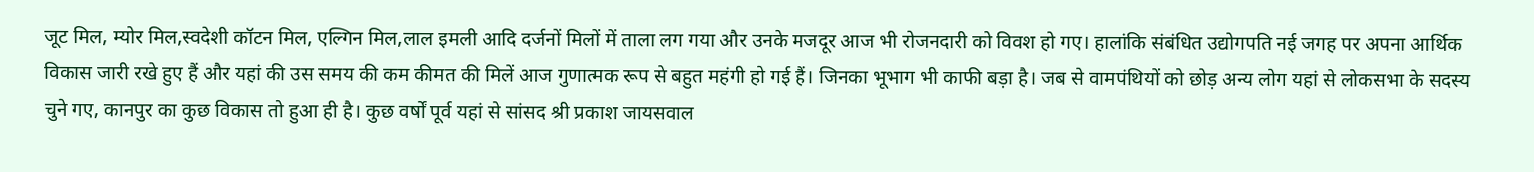जूट मिल, म्योर मिल,स्वदेशी कॉटन मिल, एल्गिन मिल,लाल इमली आदि दर्जनों मिलों में ताला लग गया और उनके मजदूर आज भी रोजनदारी को विवश हो गए। हालांकि संबंधित उद्योगपति नई जगह पर अपना आर्थिक विकास जारी रखे हुए हैं और यहां की उस समय की कम कीमत की मिलें आज गुणात्मक रूप से बहुत महंगी हो गई हैं। जिनका भूभाग भी काफी बड़ा है। जब से वामपंथियों को छोड़ अन्य लोग यहां से लोकसभा के सदस्य चुने गए, कानपुर का कुछ विकास तो हुआ ही है। कुछ वर्षों पूर्व यहां से सांसद श्री प्रकाश जायसवाल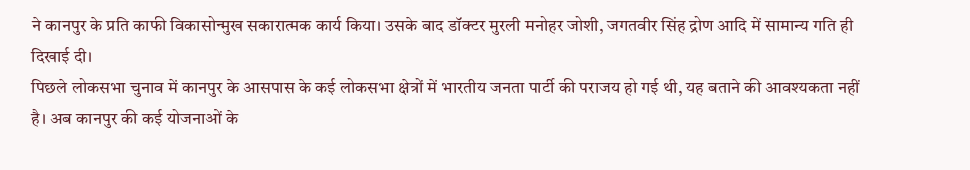ने कानपुर के प्रति काफी विकासोन्मुख सकारात्मक कार्य किया। उसके बाद डॉक्टर मुरली मनोहर जोशी, जगतवीर सिंह द्रोण आदि में सामान्य गति ही दिखाई दी।
पिछले लोकसभा चुनाव में कानपुर के आसपास के कई लोकसभा क्षेत्रों में भारतीय जनता पार्टी की पराजय हो गई थी, यह बताने की आवश्यकता नहीं है। अब कानपुर की कई योजनाओं के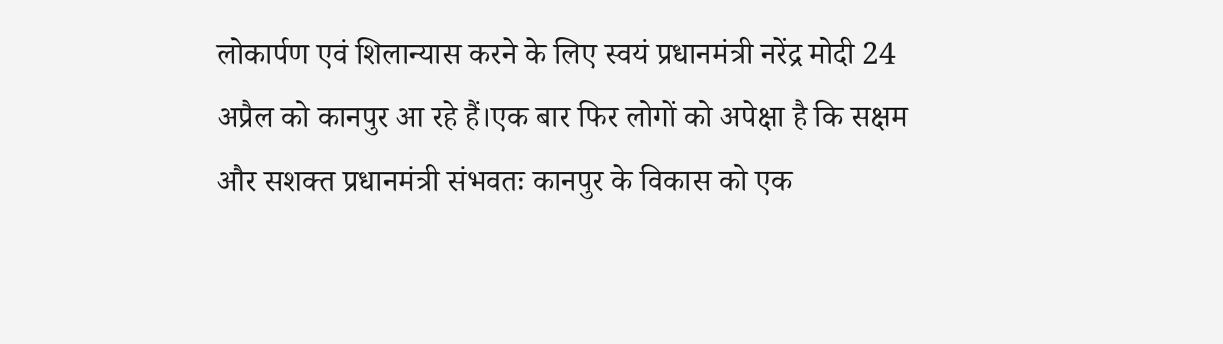लोकार्पण एवं शिलान्यास करने के लिए स्वयं प्रधानमंत्री नरेंद्र मोदी 24 अप्रैल को कानपुर आ रहे हैं।एक बार फिर लोगों को अपेक्षा है कि सक्षम और सशक्त प्रधानमंत्री संभवतः कानपुर के विकास को एक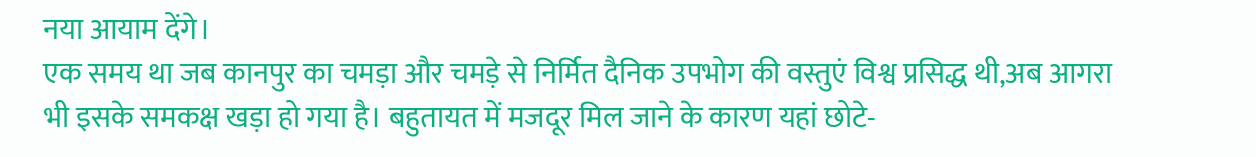नया आयाम देंगे।
एक समय था जब कानपुर का चमड़ा और चमड़े से निर्मित दैनिक उपभोग की वस्तुएं विश्व प्रसिद्ध थी,अब आगरा भी इसके समकक्ष खड़ा हो गया है। बहुतायत में मजदूर मिल जाने के कारण यहां छोटे-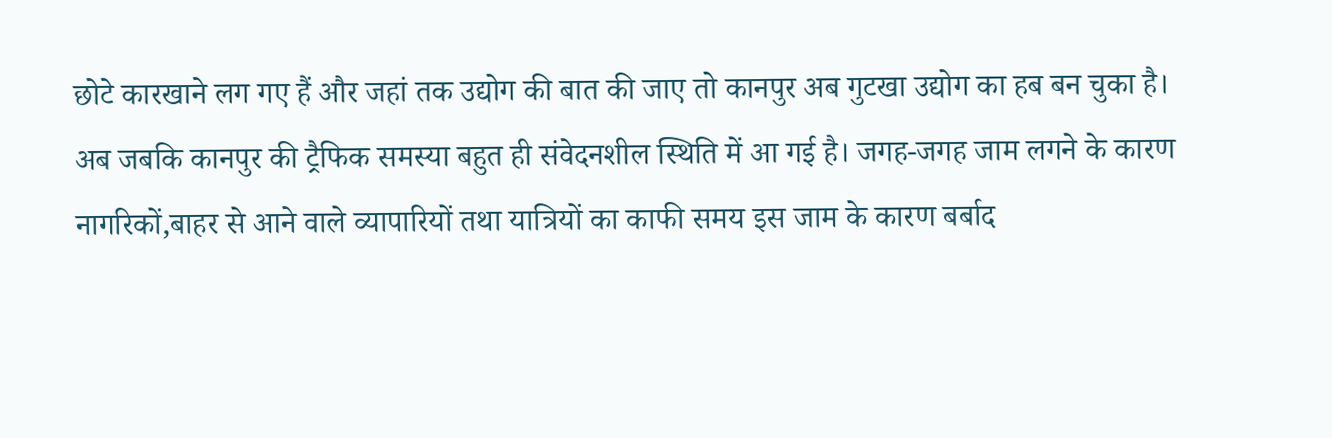छोटे कारखाने लग गए हैं और जहां तक उद्योग की बात की जाए तो कानपुर अब गुटखा उद्योग का हब बन चुका है।
अब जबकि कानपुर की ट्रैफिक समस्या बहुत ही संवेदनशील स्थिति में आ गई है। जगह-जगह जाम लगने के कारण नागरिकों,बाहर से आने वाले व्यापारियों तथा यात्रियों का काफी समय इस जाम के कारण बर्बाद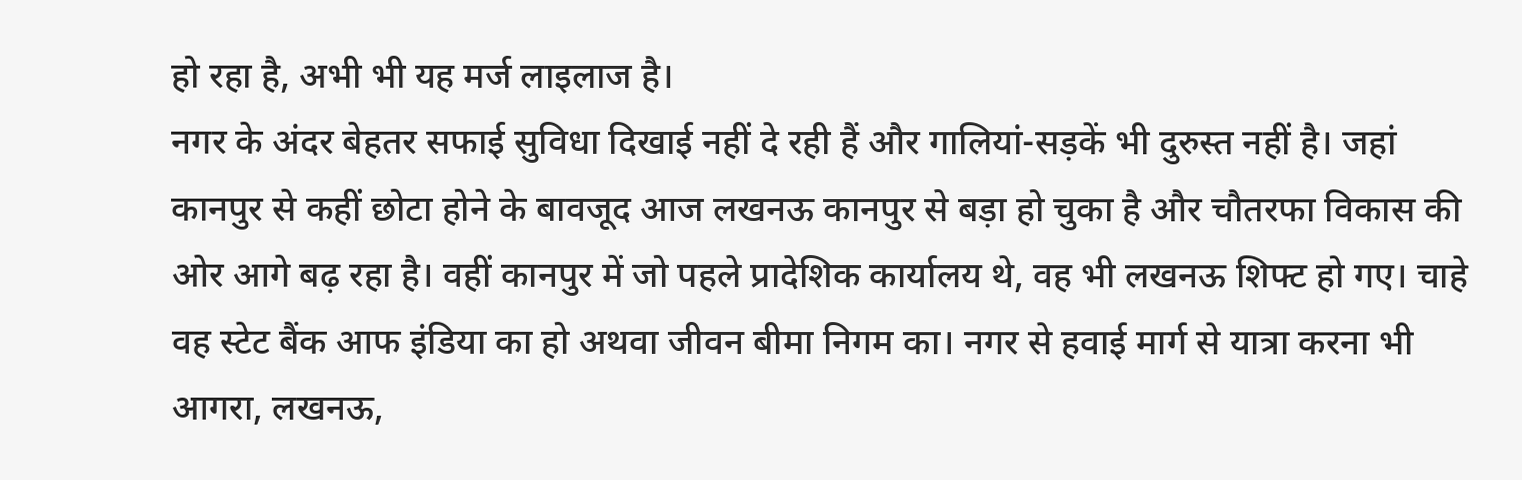हो रहा है, अभी भी यह मर्ज लाइलाज है।
नगर के अंदर बेहतर सफाई सुविधा दिखाई नहीं दे रही हैं और गालियां-सड़कें भी दुरुस्त नहीं है। जहां कानपुर से कहीं छोटा होने के बावजूद आज लखनऊ कानपुर से बड़ा हो चुका है और चौतरफा विकास की ओर आगे बढ़ रहा है। वहीं कानपुर में जो पहले प्रादेशिक कार्यालय थे, वह भी लखनऊ शिफ्ट हो गए। चाहे वह स्टेट बैंक आफ इंडिया का हो अथवा जीवन बीमा निगम का। नगर से हवाई मार्ग से यात्रा करना भी आगरा, लखनऊ,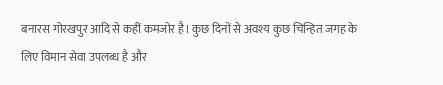बनारस गोरखपुर आदि से कहीं कमजोर है। कुछ दिनों से अवश्य कुछ चिन्हित जगह के लिए विमान सेवा उपलब्ध है और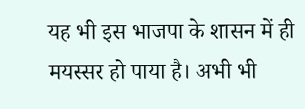यह भी इस भाजपा के शासन में ही मयस्सर हो पाया है। अभी भी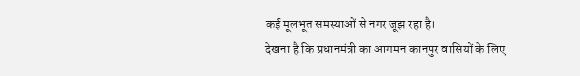कई मूलभूत समस्याओं से नगर जूझ रहा है।
देखना है कि प्रधानमंत्री का आगमन कानपुर वासियों के लिए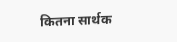कितना सार्थक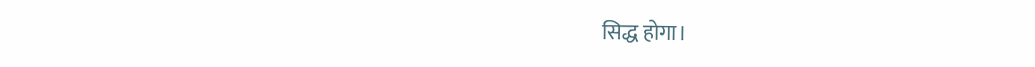सिद्ध होगा।